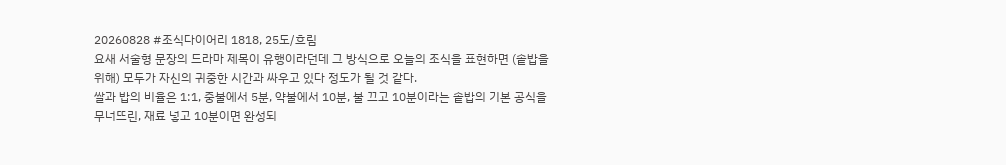20260828 #조식다이어리 1818, 25도/흐림
요새 서술형 문장의 드라마 제목이 유행이라던데 그 방식으로 오늘의 조식을 표현하면 (솥밥을 위해) 모두가 자신의 귀중한 시간과 싸우고 있다 정도가 될 것 같다.
쌀과 밥의 비율은 1:1, 중불에서 5분, 약불에서 10분, 불 끄고 10분이라는 솥밥의 기본 공식을 무너뜨린, 재료 넣고 10분이면 완성되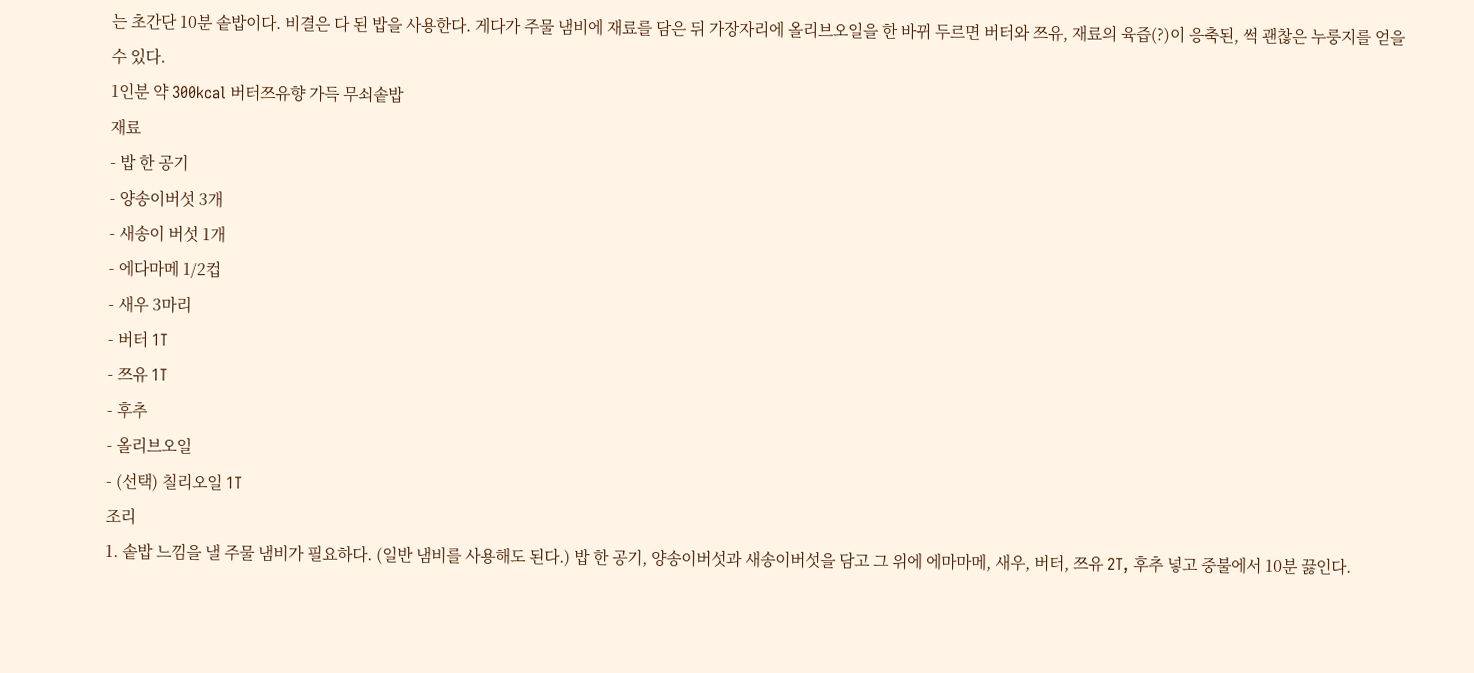는 초간단 10분 솥밥이다. 비결은 다 된 밥을 사용한다. 게다가 주물 냄비에 재료를 담은 뒤 가장자리에 올리브오일을 한 바뀌 두르면 버터와 쯔유, 재료의 육즙(?)이 응축된, 썩 괜찮은 누룽지를 얻을 수 있다.
1인분 약 300kcal 버터쯔유향 가득 무쇠솥밥
재료
- 밥 한 공기
- 양송이버섯 3개
- 새송이 버섯 1개
- 에다마메 1/2컵
- 새우 3마리
- 버터 1T
- 쯔유 1T
- 후추
- 올리브오일
- (선택) 칠리오일 1T
조리
1. 솥밥 느낌을 낼 주물 냄비가 필요하다. (일반 냄비를 사용해도 된다.) 밥 한 공기, 양송이버섯과 새송이버섯을 담고 그 위에 에마마메, 새우, 버터, 쯔유 2T, 후추 넣고 중불에서 10분 끓인다.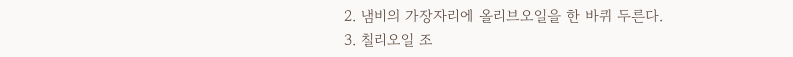2. 냄비의 가장자리에 올리브오일을 한 바퀴 두른다.
3. 칠리오일 조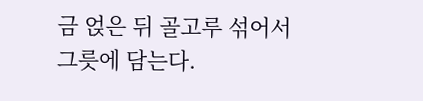금 얹은 뒤 골고루 섞어서 그릇에 담는다.